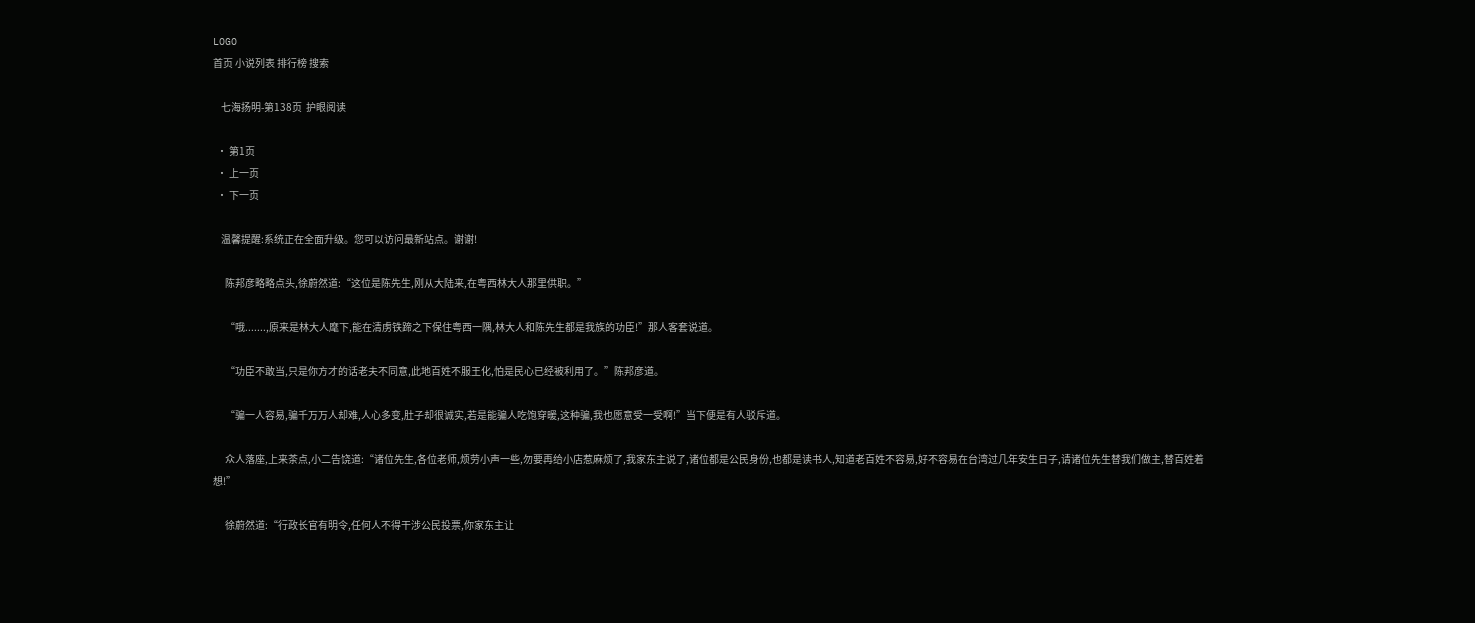LOGO
首页 小说列表 排行榜 搜索

    七海扬明-第138页  护眼阅读

  • 第1页
  • 上一页
  • 下一页

    温馨提醒:系统正在全面升级。您可以访问最新站点。谢谢!

      陈邦彦略略点头,徐蔚然道:“这位是陈先生,刚从大陆来,在粤西林大人那里供职。”

      “哦.......,原来是林大人麾下,能在清虏铁蹄之下保住粤西一隅,林大人和陈先生都是我族的功臣!”那人客套说道。

      “功臣不敢当,只是你方才的话老夫不同意,此地百姓不服王化,怕是民心已经被利用了。”陈邦彦道。

      “骗一人容易,骗千万万人却难,人心多变,肚子却很诚实,若是能骗人吃饱穿暖,这种骗,我也愿意受一受啊!”当下便是有人驳斥道。

      众人落座,上来茶点,小二告饶道:“诸位先生,各位老师,烦劳小声一些,勿要再给小店惹麻烦了,我家东主说了,诸位都是公民身份,也都是读书人,知道老百姓不容易,好不容易在台湾过几年安生日子,请诸位先生替我们做主,替百姓着想!”

      徐蔚然道:“行政长官有明令,任何人不得干涉公民投票,你家东主让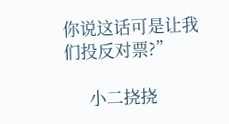你说这话可是让我们投反对票?”

      小二挠挠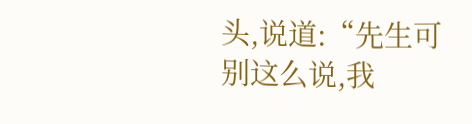头,说道:“先生可别这么说,我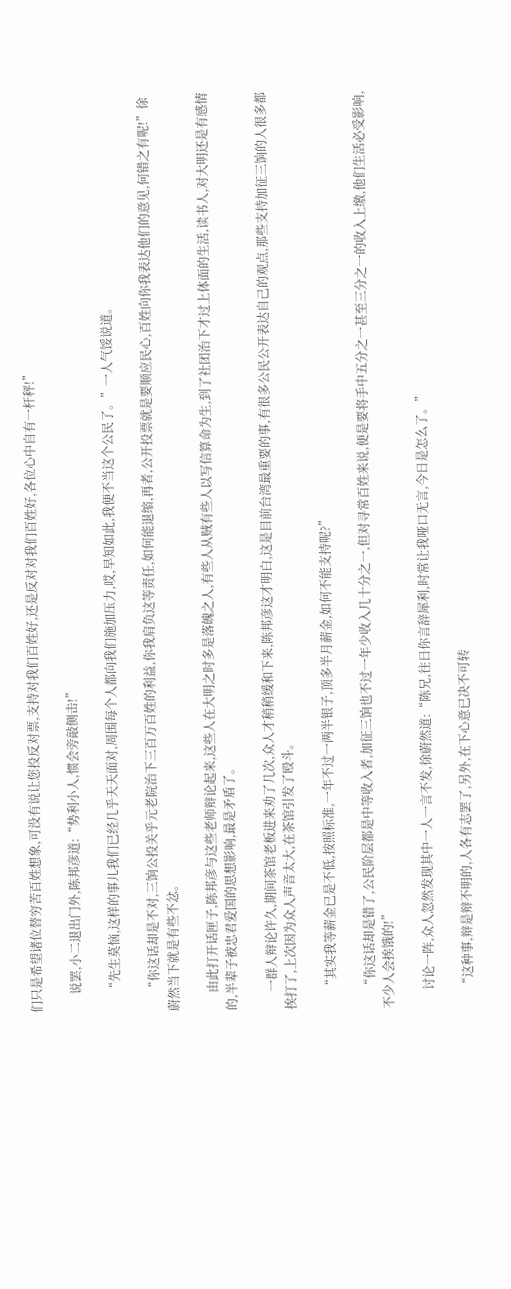们只是希望诸位替穷苦百姓想象,可没有说让您投反对票,支持对我们百姓好,还是反对对我们百姓好,各位心中自有一杆秤!”

      说罢,小二退出门外,陈邦彦道:“势利小人,惯会旁敲侧击!”

      “先生莫恼,这样的事儿我们已经几乎天天面对,周围每个人都向我们施加压力,哎,早知如此,我便不当这个公民了。”一人气馁说道。

      “你这话却是不对,三饷公投关乎元老院治下三百万百姓的利益,你我肩负这等责任,如何能退缩,再者,公开投票就是要顺应民心,百姓向你我表达他们的意见,何错之有呢!”徐蔚然当下就是有些不忿。

      由此打开话匣子,陈邦彦与这些老师辩论起来,这些人在大明之时多是落魄之人,有些人从贼有些人以写信算命为生,到了社团治下才过上体面的生活,读书人,对大明还是有感情的,半辈子被忠君爱国的思想影响,最是矛盾了。

      一群人辩论许久,期间茶馆老板进来劝了几次,众人才稍稍缓和下来,陈邦彦这才明白,这是目前台湾最重要的事,有很多公民公开表达自己的观点,那些支持加征三饷的人很多都挨打了,上次因为众人声音太大,在茶馆引发了殴斗。

      “其实我等薪金已是不低,按照标准,一年不过一两半银子,顶多半月薪金,如何不能支持呢?”

      “你这话却是错了,公民阶层都是中等收入者,加征三饷也不过一年少收入几十分之一,但对寻常百姓来说,便是要将手中五分之一甚至三分之一的收入上缴,他们生活必受影响,不少人会挨饿的!”

      讨论一阵,众人忽然发现其中一人一言不发,徐蔚然道:“陈兄,往日你言辞犀利,时常让我哑口无言,今日是怎么了。”

      “这种事,辩是辩不明的,人各有志罢了,另外,在下心意已决不可转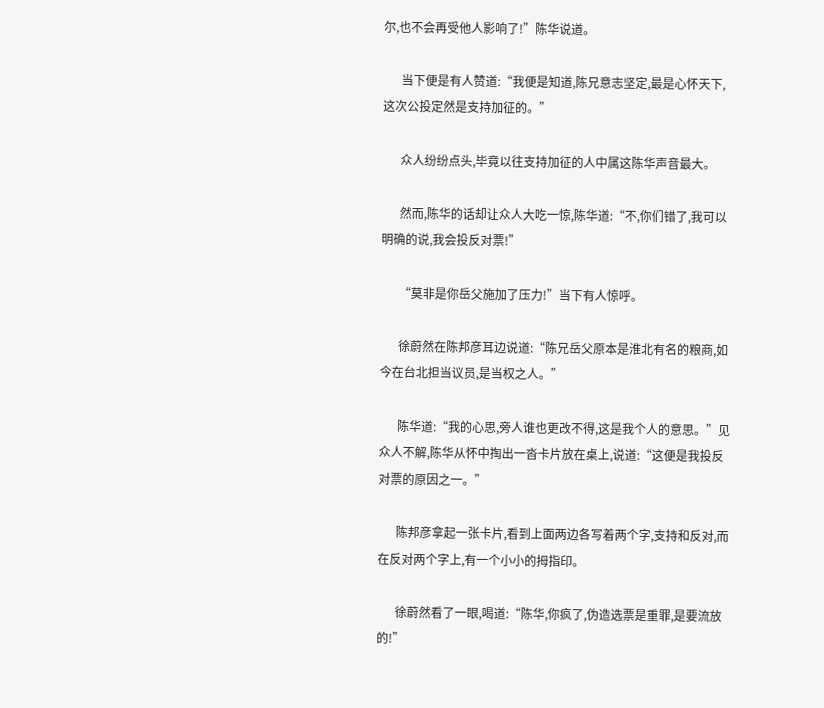尔,也不会再受他人影响了!”陈华说道。

      当下便是有人赞道:“我便是知道,陈兄意志坚定,最是心怀天下,这次公投定然是支持加征的。”

      众人纷纷点头,毕竟以往支持加征的人中属这陈华声音最大。

      然而,陈华的话却让众人大吃一惊,陈华道:“不,你们错了,我可以明确的说,我会投反对票!”

      “莫非是你岳父施加了压力!”当下有人惊呼。

      徐蔚然在陈邦彦耳边说道:“陈兄岳父原本是淮北有名的粮商,如今在台北担当议员,是当权之人。”

      陈华道:“我的心思,旁人谁也更改不得,这是我个人的意思。”见众人不解,陈华从怀中掏出一沓卡片放在桌上,说道:“这便是我投反对票的原因之一。”

      陈邦彦拿起一张卡片,看到上面两边各写着两个字,支持和反对,而在反对两个字上,有一个小小的拇指印。

      徐蔚然看了一眼,喝道:“陈华,你疯了,伪造选票是重罪,是要流放的!”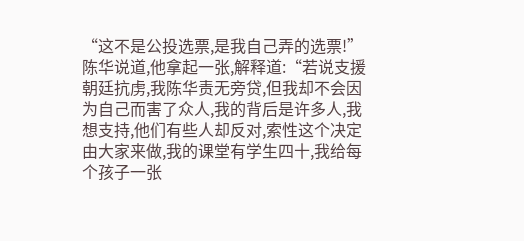“这不是公投选票,是我自己弄的选票!”陈华说道,他拿起一张,解释道:“若说支援朝廷抗虏,我陈华责无旁贷,但我却不会因为自己而害了众人,我的背后是许多人,我想支持,他们有些人却反对,索性这个决定由大家来做,我的课堂有学生四十,我给每个孩子一张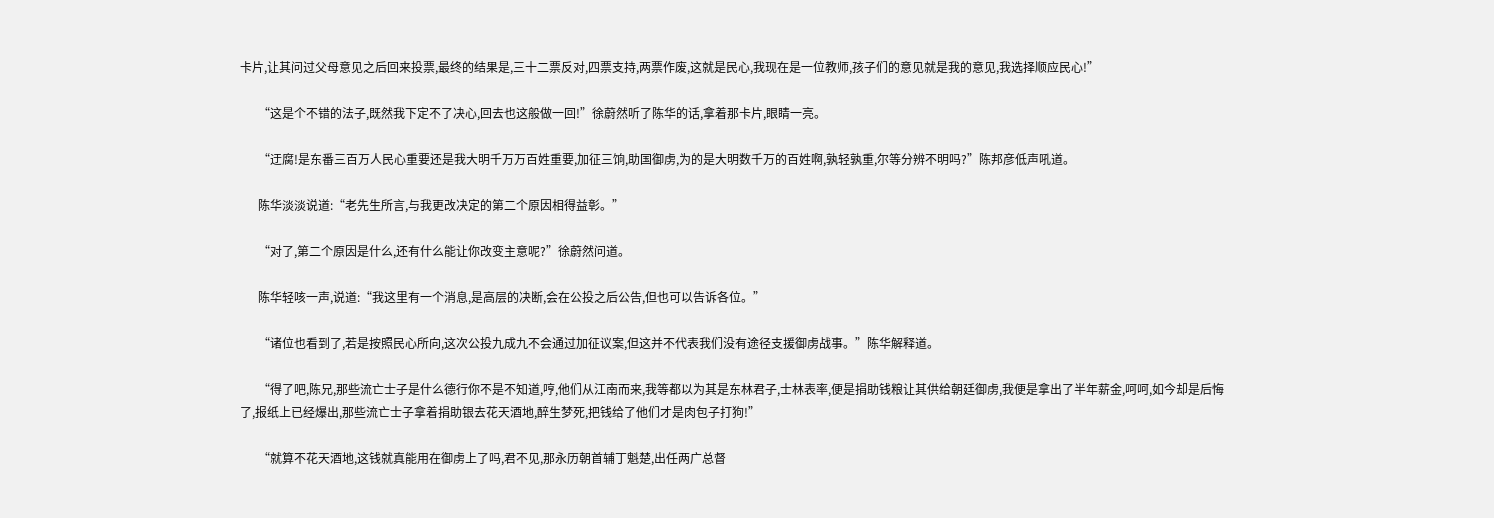卡片,让其问过父母意见之后回来投票,最终的结果是,三十二票反对,四票支持,两票作废,这就是民心,我现在是一位教师,孩子们的意见就是我的意见,我选择顺应民心!”

      “这是个不错的法子,既然我下定不了决心,回去也这般做一回!”徐蔚然听了陈华的话,拿着那卡片,眼睛一亮。

      “迂腐!是东番三百万人民心重要还是我大明千万万百姓重要,加征三饷,助国御虏,为的是大明数千万的百姓啊,孰轻孰重,尔等分辨不明吗?”陈邦彦低声吼道。

      陈华淡淡说道:“老先生所言,与我更改决定的第二个原因相得益彰。”

      “对了,第二个原因是什么,还有什么能让你改变主意呢?”徐蔚然问道。

      陈华轻咳一声,说道:“我这里有一个消息,是高层的决断,会在公投之后公告,但也可以告诉各位。”

      “诸位也看到了,若是按照民心所向,这次公投九成九不会通过加征议案,但这并不代表我们没有途径支援御虏战事。”陈华解释道。

      “得了吧,陈兄,那些流亡士子是什么德行你不是不知道,哼,他们从江南而来,我等都以为其是东林君子,士林表率,便是捐助钱粮让其供给朝廷御虏,我便是拿出了半年薪金,呵呵,如今却是后悔了,报纸上已经爆出,那些流亡士子拿着捐助银去花天酒地,醉生梦死,把钱给了他们才是肉包子打狗!”

      “就算不花天酒地,这钱就真能用在御虏上了吗,君不见,那永历朝首辅丁魁楚,出任两广总督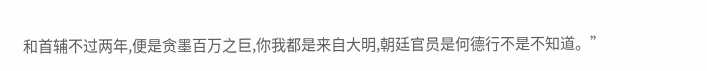和首辅不过两年,便是贪墨百万之巨,你我都是来自大明,朝廷官员是何德行不是不知道。”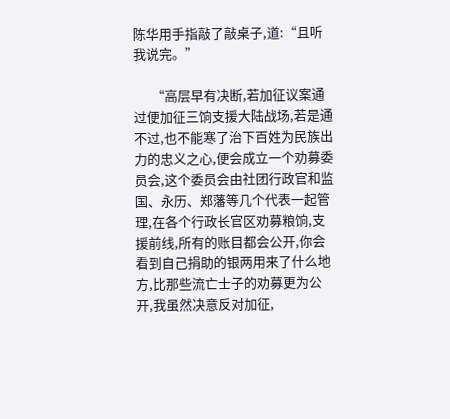陈华用手指敲了敲桌子,道:“且听我说完。”

      “高层早有决断,若加征议案通过便加征三饷支援大陆战场,若是通不过,也不能寒了治下百姓为民族出力的忠义之心,便会成立一个劝募委员会,这个委员会由社团行政官和监国、永历、郑藩等几个代表一起管理,在各个行政长官区劝募粮饷,支援前线,所有的账目都会公开,你会看到自己捐助的银两用来了什么地方,比那些流亡士子的劝募更为公开,我虽然决意反对加征,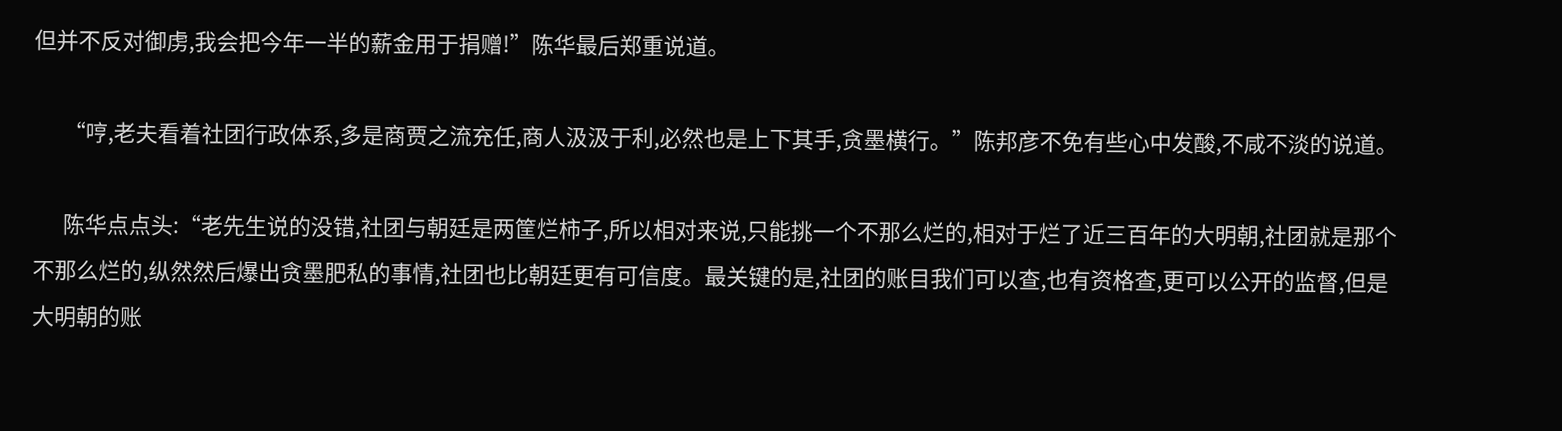但并不反对御虏,我会把今年一半的薪金用于捐赠!”陈华最后郑重说道。

      “哼,老夫看着社团行政体系,多是商贾之流充任,商人汲汲于利,必然也是上下其手,贪墨横行。”陈邦彦不免有些心中发酸,不咸不淡的说道。

      陈华点点头:“老先生说的没错,社团与朝廷是两筐烂柿子,所以相对来说,只能挑一个不那么烂的,相对于烂了近三百年的大明朝,社团就是那个不那么烂的,纵然然后爆出贪墨肥私的事情,社团也比朝廷更有可信度。最关键的是,社团的账目我们可以查,也有资格查,更可以公开的监督,但是大明朝的账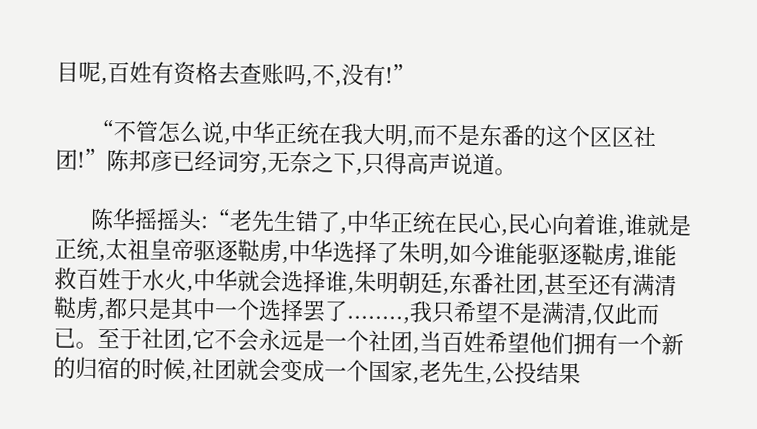目呢,百姓有资格去查账吗,不,没有!”

      “不管怎么说,中华正统在我大明,而不是东番的这个区区社团!”陈邦彦已经词穷,无奈之下,只得高声说道。

      陈华摇摇头:“老先生错了,中华正统在民心,民心向着谁,谁就是正统,太祖皇帝驱逐鞑虏,中华选择了朱明,如今谁能驱逐鞑虏,谁能救百姓于水火,中华就会选择谁,朱明朝廷,东番社团,甚至还有满清鞑虏,都只是其中一个选择罢了........,我只希望不是满清,仅此而已。至于社团,它不会永远是一个社团,当百姓希望他们拥有一个新的归宿的时候,社团就会变成一个国家,老先生,公投结果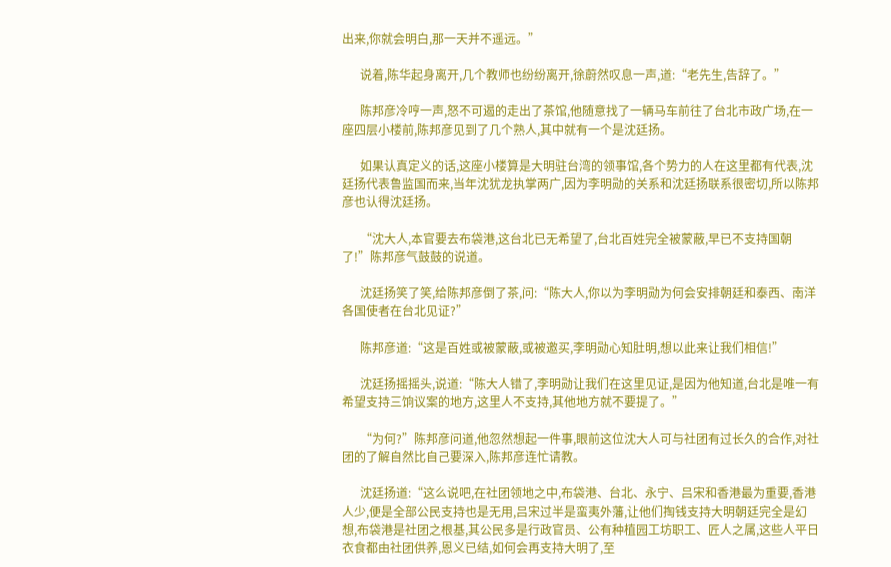出来,你就会明白,那一天并不遥远。”

      说着,陈华起身离开,几个教师也纷纷离开,徐蔚然叹息一声,道:“老先生,告辞了。”

      陈邦彦冷哼一声,怒不可遏的走出了茶馆,他随意找了一辆马车前往了台北市政广场,在一座四层小楼前,陈邦彦见到了几个熟人,其中就有一个是沈廷扬。

      如果认真定义的话,这座小楼算是大明驻台湾的领事馆,各个势力的人在这里都有代表,沈廷扬代表鲁监国而来,当年沈犹龙执掌两广,因为李明勋的关系和沈廷扬联系很密切,所以陈邦彦也认得沈廷扬。

      “沈大人,本官要去布袋港,这台北已无希望了,台北百姓完全被蒙蔽,早已不支持国朝了!”陈邦彦气鼓鼓的说道。

      沈廷扬笑了笑,给陈邦彦倒了茶,问:“陈大人,你以为李明勋为何会安排朝廷和泰西、南洋各国使者在台北见证?”

      陈邦彦道:“这是百姓或被蒙蔽,或被邀买,李明勋心知肚明,想以此来让我们相信!”

      沈廷扬摇摇头,说道:“陈大人错了,李明勋让我们在这里见证,是因为他知道,台北是唯一有希望支持三饷议案的地方,这里人不支持,其他地方就不要提了。”

      “为何?”陈邦彦问道,他忽然想起一件事,眼前这位沈大人可与社团有过长久的合作,对社团的了解自然比自己要深入,陈邦彦连忙请教。

      沈廷扬道:“这么说吧,在社团领地之中,布袋港、台北、永宁、吕宋和香港最为重要,香港人少,便是全部公民支持也是无用,吕宋过半是蛮夷外藩,让他们掏钱支持大明朝廷完全是幻想,布袋港是社团之根基,其公民多是行政官员、公有种植园工坊职工、匠人之属,这些人平日衣食都由社团供养,恩义已结,如何会再支持大明了,至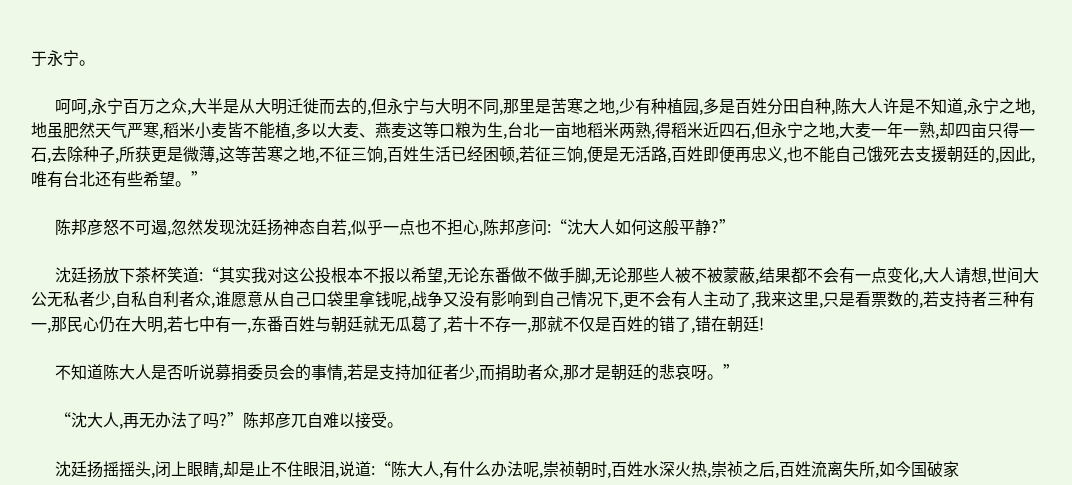于永宁。

      呵呵,永宁百万之众,大半是从大明迁徙而去的,但永宁与大明不同,那里是苦寒之地,少有种植园,多是百姓分田自种,陈大人许是不知道,永宁之地,地虽肥然天气严寒,稻米小麦皆不能植,多以大麦、燕麦这等口粮为生,台北一亩地稻米两熟,得稻米近四石,但永宁之地,大麦一年一熟,却四亩只得一石,去除种子,所获更是微薄,这等苦寒之地,不征三饷,百姓生活已经困顿,若征三饷,便是无活路,百姓即便再忠义,也不能自己饿死去支援朝廷的,因此,唯有台北还有些希望。”

      陈邦彦怒不可遏,忽然发现沈廷扬神态自若,似乎一点也不担心,陈邦彦问:“沈大人如何这般平静?”

      沈廷扬放下茶杯笑道:“其实我对这公投根本不报以希望,无论东番做不做手脚,无论那些人被不被蒙蔽,结果都不会有一点变化,大人请想,世间大公无私者少,自私自利者众,谁愿意从自己口袋里拿钱呢,战争又没有影响到自己情况下,更不会有人主动了,我来这里,只是看票数的,若支持者三种有一,那民心仍在大明,若七中有一,东番百姓与朝廷就无瓜葛了,若十不存一,那就不仅是百姓的错了,错在朝廷!

      不知道陈大人是否听说募捐委员会的事情,若是支持加征者少,而捐助者众,那才是朝廷的悲哀呀。”

      “沈大人,再无办法了吗?”陈邦彦兀自难以接受。

      沈廷扬摇摇头,闭上眼睛,却是止不住眼泪,说道:“陈大人,有什么办法呢,崇祯朝时,百姓水深火热,崇祯之后,百姓流离失所,如今国破家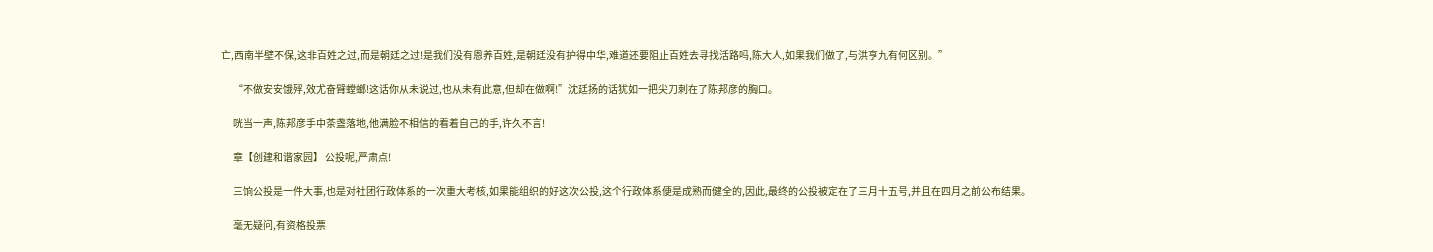亡,西南半壁不保,这非百姓之过,而是朝廷之过!是我们没有恩养百姓,是朝廷没有护得中华,难道还要阻止百姓去寻找活路吗,陈大人,如果我们做了,与洪亨九有何区别。”

      “不做安安饿殍,效尤奋臂螳螂!这话你从未说过,也从未有此意,但却在做啊!”沈廷扬的话犹如一把尖刀刺在了陈邦彦的胸口。

      咣当一声,陈邦彦手中茶盏落地,他满脸不相信的看着自己的手,许久不言!

      章【创建和谐家园】 公投呢,严肃点!

      三饷公投是一件大事,也是对社团行政体系的一次重大考核,如果能组织的好这次公投,这个行政体系便是成熟而健全的,因此,最终的公投被定在了三月十五号,并且在四月之前公布结果。

      毫无疑问,有资格投票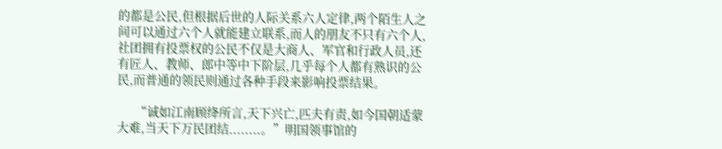的都是公民,但根据后世的人际关系六人定律,两个陌生人之间可以通过六个人就能建立联系,而人的朋友不只有六个人,社团拥有投票权的公民不仅是大商人、军官和行政人员,还有匠人、教师、郎中等中下阶层,几乎每个人都有熟识的公民,而普通的领民则通过各种手段来影响投票结果。

      “诚如江南顾绛所言,天下兴亡,匹夫有责,如今国朝适蒙大难,当天下万民团结........。”明国领事馆的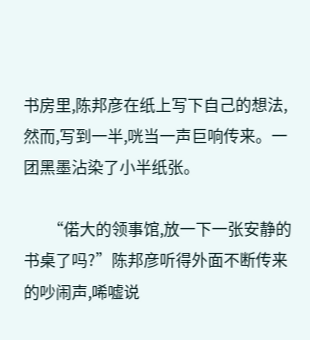书房里,陈邦彦在纸上写下自己的想法,然而,写到一半,咣当一声巨响传来。一团黑墨沾染了小半纸张。

      “偌大的领事馆,放一下一张安静的书桌了吗?”陈邦彦听得外面不断传来的吵闹声,唏嘘说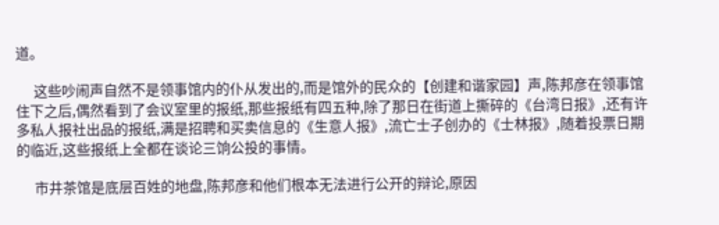道。

      这些吵闹声自然不是领事馆内的仆从发出的,而是馆外的民众的【创建和谐家园】声,陈邦彦在领事馆住下之后,偶然看到了会议室里的报纸,那些报纸有四五种,除了那日在街道上撕碎的《台湾日报》,还有许多私人报社出品的报纸,满是招聘和买卖信息的《生意人报》,流亡士子创办的《士林报》,随着投票日期的临近,这些报纸上全都在谈论三饷公投的事情。

      市井茶馆是底层百姓的地盘,陈邦彦和他们根本无法进行公开的辩论,原因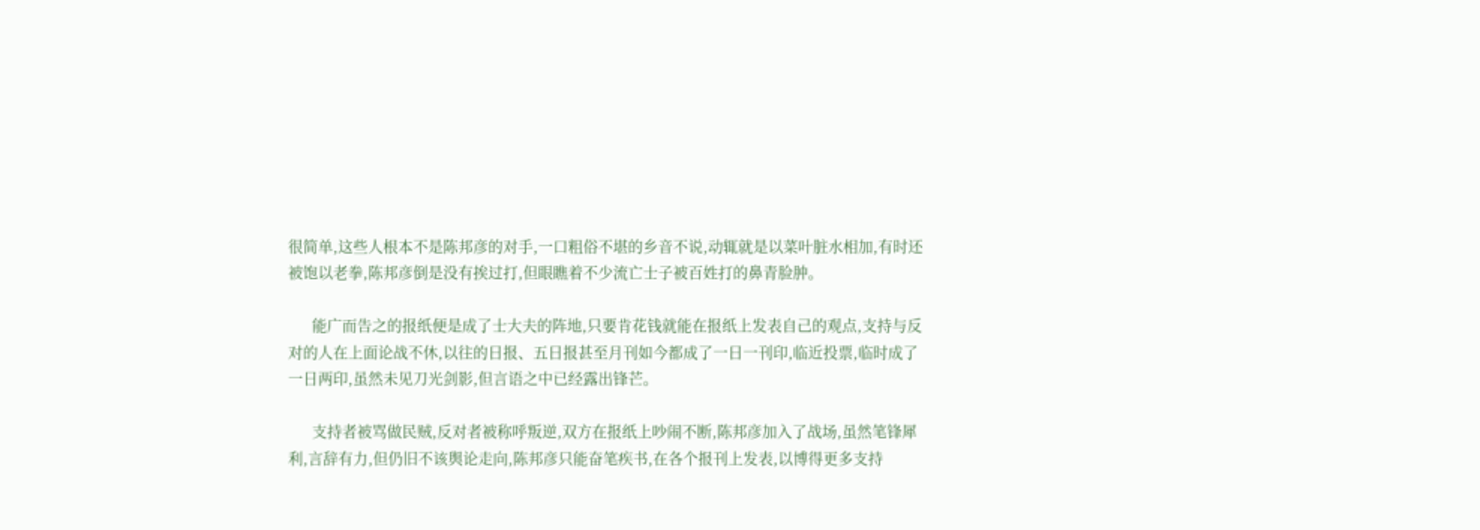很简单,这些人根本不是陈邦彦的对手,一口粗俗不堪的乡音不说,动辄就是以菜叶脏水相加,有时还被饱以老拳,陈邦彦倒是没有挨过打,但眼瞧着不少流亡士子被百姓打的鼻青脸肿。

      能广而告之的报纸便是成了士大夫的阵地,只要肯花钱就能在报纸上发表自己的观点,支持与反对的人在上面论战不休,以往的日报、五日报甚至月刊如今都成了一日一刊印,临近投票,临时成了一日两印,虽然未见刀光剑影,但言语之中已经露出锋芒。

      支持者被骂做民贼,反对者被称呼叛逆,双方在报纸上吵闹不断,陈邦彦加入了战场,虽然笔锋犀利,言辞有力,但仍旧不该舆论走向,陈邦彦只能奋笔疾书,在各个报刊上发表,以博得更多支持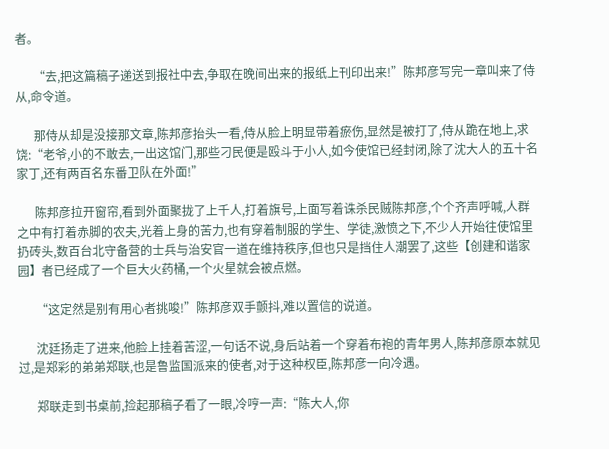者。

      “去,把这篇稿子递送到报社中去,争取在晚间出来的报纸上刊印出来!”陈邦彦写完一章叫来了侍从,命令道。

      那侍从却是没接那文章,陈邦彦抬头一看,侍从脸上明显带着瘀伤,显然是被打了,侍从跪在地上,求饶:“老爷,小的不敢去,一出这馆门,那些刁民便是殴斗于小人,如今使馆已经封闭,除了沈大人的五十名家丁,还有两百名东番卫队在外面!”

      陈邦彦拉开窗帘,看到外面聚拢了上千人,打着旗号,上面写着诛杀民贼陈邦彦,个个齐声呼喊,人群之中有打着赤脚的农夫,光着上身的苦力,也有穿着制服的学生、学徒,激愤之下,不少人开始往使馆里扔砖头,数百台北守备营的士兵与治安官一道在维持秩序,但也只是挡住人潮罢了,这些【创建和谐家园】者已经成了一个巨大火药桶,一个火星就会被点燃。

      “这定然是别有用心者挑唆!”陈邦彦双手颤抖,难以置信的说道。

      沈廷扬走了进来,他脸上挂着苦涩,一句话不说,身后站着一个穿着布袍的青年男人,陈邦彦原本就见过,是郑彩的弟弟郑联,也是鲁监国派来的使者,对于这种权臣,陈邦彦一向冷遇。

      郑联走到书桌前,捡起那稿子看了一眼,冷哼一声:“陈大人,你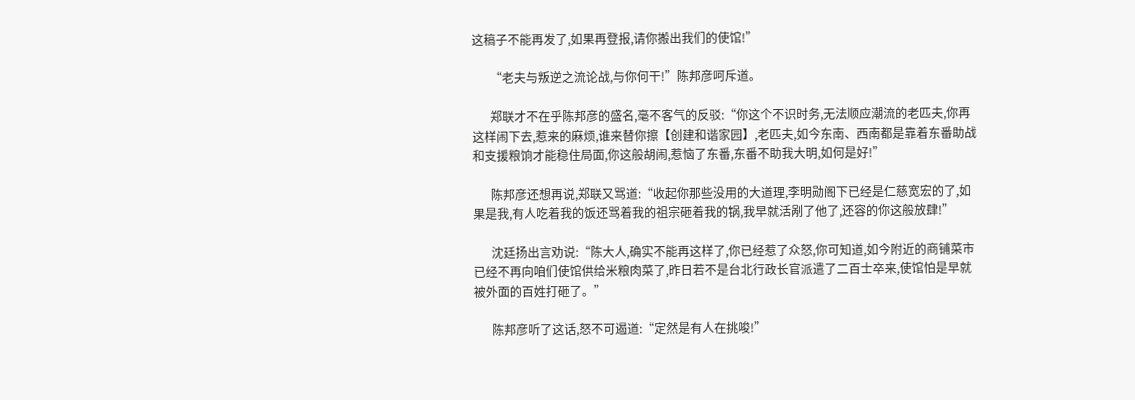这稿子不能再发了,如果再登报,请你搬出我们的使馆!”

      “老夫与叛逆之流论战,与你何干!”陈邦彦呵斥道。

      郑联才不在乎陈邦彦的盛名,毫不客气的反驳:“你这个不识时务,无法顺应潮流的老匹夫,你再这样闹下去,惹来的麻烦,谁来替你擦【创建和谐家园】,老匹夫,如今东南、西南都是靠着东番助战和支援粮饷才能稳住局面,你这般胡闹,惹恼了东番,东番不助我大明,如何是好!”

      陈邦彦还想再说,郑联又骂道:“收起你那些没用的大道理,李明勋阁下已经是仁慈宽宏的了,如果是我,有人吃着我的饭还骂着我的祖宗砸着我的锅,我早就活剐了他了,还容的你这般放肆!”

      沈廷扬出言劝说:“陈大人,确实不能再这样了,你已经惹了众怒,你可知道,如今附近的商铺菜市已经不再向咱们使馆供给米粮肉菜了,昨日若不是台北行政长官派遣了二百士卒来,使馆怕是早就被外面的百姓打砸了。”

      陈邦彦听了这话,怒不可遏道:“定然是有人在挑唆!”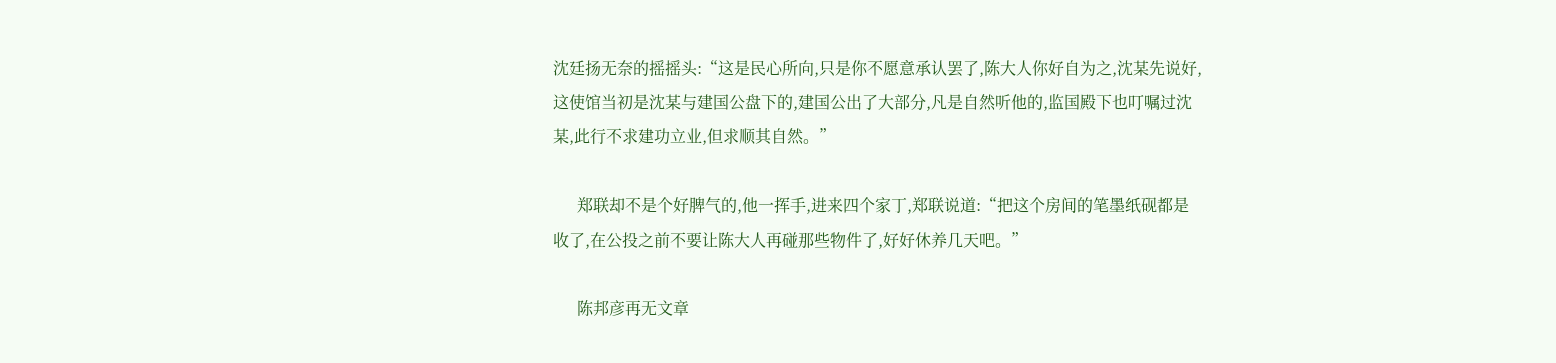沈廷扬无奈的摇摇头:“这是民心所向,只是你不愿意承认罢了,陈大人你好自为之,沈某先说好,这使馆当初是沈某与建国公盘下的,建国公出了大部分,凡是自然听他的,监国殿下也叮嘱过沈某,此行不求建功立业,但求顺其自然。”

      郑联却不是个好脾气的,他一挥手,进来四个家丁,郑联说道:“把这个房间的笔墨纸砚都是收了,在公投之前不要让陈大人再碰那些物件了,好好休养几天吧。”

      陈邦彦再无文章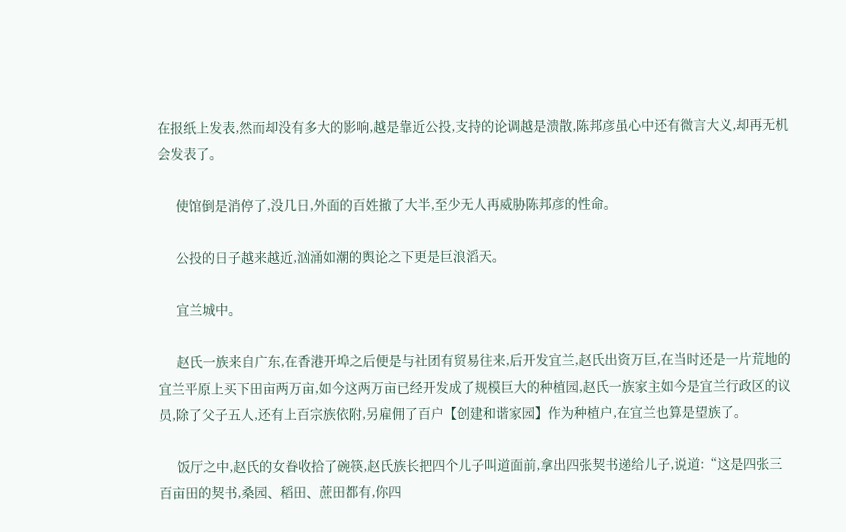在报纸上发表,然而却没有多大的影响,越是靠近公投,支持的论调越是溃散,陈邦彦虽心中还有微言大义,却再无机会发表了。

      使馆倒是消停了,没几日,外面的百姓撤了大半,至少无人再威胁陈邦彦的性命。

      公投的日子越来越近,汹涌如潮的舆论之下更是巨浪滔天。

      宜兰城中。

      赵氏一族来自广东,在香港开埠之后便是与社团有贸易往来,后开发宜兰,赵氏出资万巨,在当时还是一片荒地的宜兰平原上买下田亩两万亩,如今这两万亩已经开发成了规模巨大的种植园,赵氏一族家主如今是宜兰行政区的议员,除了父子五人,还有上百宗族依附,另雇佣了百户【创建和谐家园】作为种植户,在宜兰也算是望族了。

      饭厅之中,赵氏的女眷收拾了碗筷,赵氏族长把四个儿子叫道面前,拿出四张契书递给儿子,说道:“这是四张三百亩田的契书,桑园、稻田、蔗田都有,你四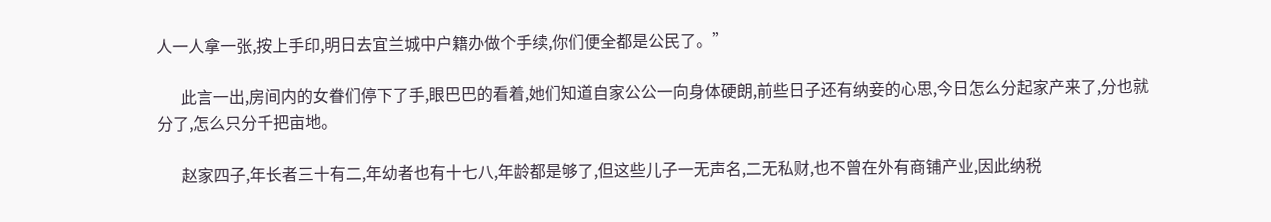人一人拿一张,按上手印,明日去宜兰城中户籍办做个手续,你们便全都是公民了。”

      此言一出,房间内的女眷们停下了手,眼巴巴的看着,她们知道自家公公一向身体硬朗,前些日子还有纳妾的心思,今日怎么分起家产来了,分也就分了,怎么只分千把亩地。

      赵家四子,年长者三十有二,年幼者也有十七八,年龄都是够了,但这些儿子一无声名,二无私财,也不曾在外有商铺产业,因此纳税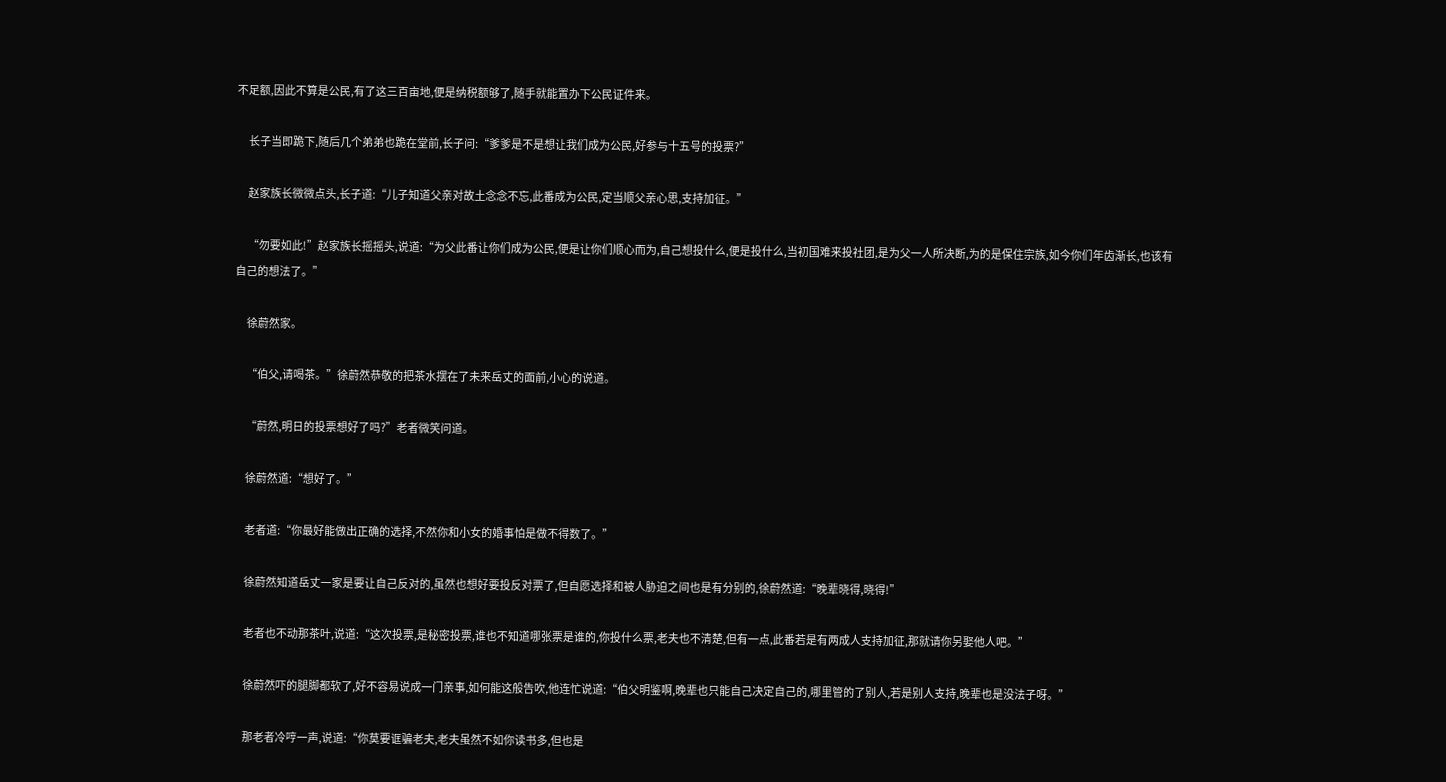不足额,因此不算是公民,有了这三百亩地,便是纳税额够了,随手就能置办下公民证件来。

      长子当即跪下,随后几个弟弟也跪在堂前,长子问:“爹爹是不是想让我们成为公民,好参与十五号的投票?”

      赵家族长微微点头,长子道:“儿子知道父亲对故土念念不忘,此番成为公民,定当顺父亲心思,支持加征。”

      “勿要如此!”赵家族长摇摇头,说道:“为父此番让你们成为公民,便是让你们顺心而为,自己想投什么,便是投什么,当初国难来投社团,是为父一人所决断,为的是保住宗族,如今你们年齿渐长,也该有自己的想法了。”

      徐蔚然家。

      “伯父,请喝茶。”徐蔚然恭敬的把茶水摆在了未来岳丈的面前,小心的说道。

      “蔚然,明日的投票想好了吗?”老者微笑问道。

      徐蔚然道:“想好了。”

      老者道:“你最好能做出正确的选择,不然你和小女的婚事怕是做不得数了。”

      徐蔚然知道岳丈一家是要让自己反对的,虽然也想好要投反对票了,但自愿选择和被人胁迫之间也是有分别的,徐蔚然道:“晚辈晓得,晓得!”

      老者也不动那茶叶,说道:“这次投票,是秘密投票,谁也不知道哪张票是谁的,你投什么票,老夫也不清楚,但有一点,此番若是有两成人支持加征,那就请你另娶他人吧。”

      徐蔚然吓的腿脚都软了,好不容易说成一门亲事,如何能这般告吹,他连忙说道:“伯父明鉴啊,晚辈也只能自己决定自己的,哪里管的了别人,若是别人支持,晚辈也是没法子呀。”

      那老者冷哼一声,说道:“你莫要诓骗老夫,老夫虽然不如你读书多,但也是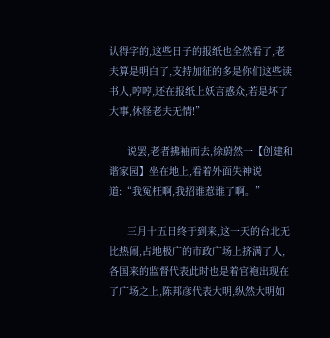认得字的,这些日子的报纸也全然看了,老夫算是明白了,支持加征的多是你们这些读书人,哼哼,还在报纸上妖言惑众,若是坏了大事,休怪老夫无情!”

      说罢,老者拂袖而去,徐蔚然一【创建和谐家园】坐在地上,看着外面失神说道:“我冤枉啊,我招谁惹谁了啊。”

      三月十五日终于到来,这一天的台北无比热闹,占地极广的市政广场上挤满了人,各国来的监督代表此时也是着官袍出现在了广场之上,陈邦彦代表大明,纵然大明如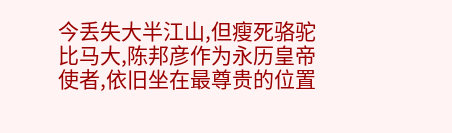今丢失大半江山,但瘦死骆驼比马大,陈邦彦作为永历皇帝使者,依旧坐在最尊贵的位置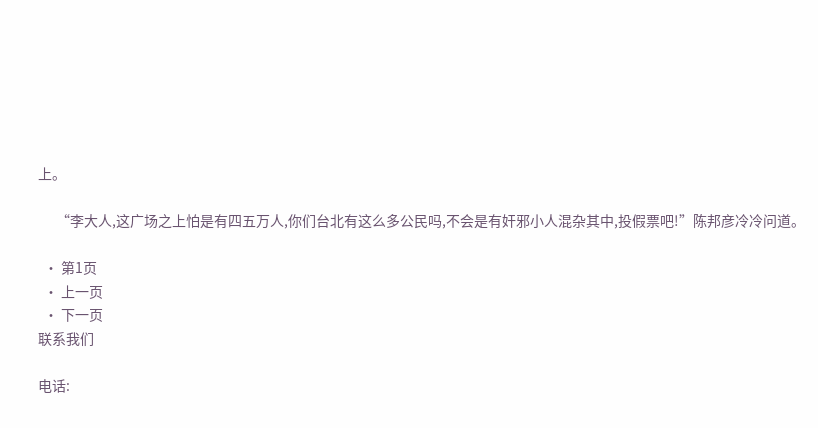上。

      “李大人,这广场之上怕是有四五万人,你们台北有这么多公民吗,不会是有奸邪小人混杂其中,投假票吧!”陈邦彦冷冷问道。

  • 第1页
  • 上一页
  • 下一页
联系我们

电话: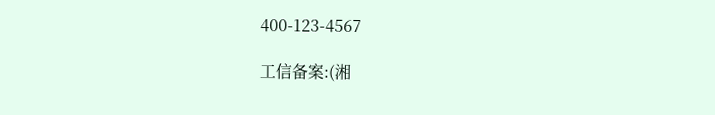400-123-4567

工信备案:(湘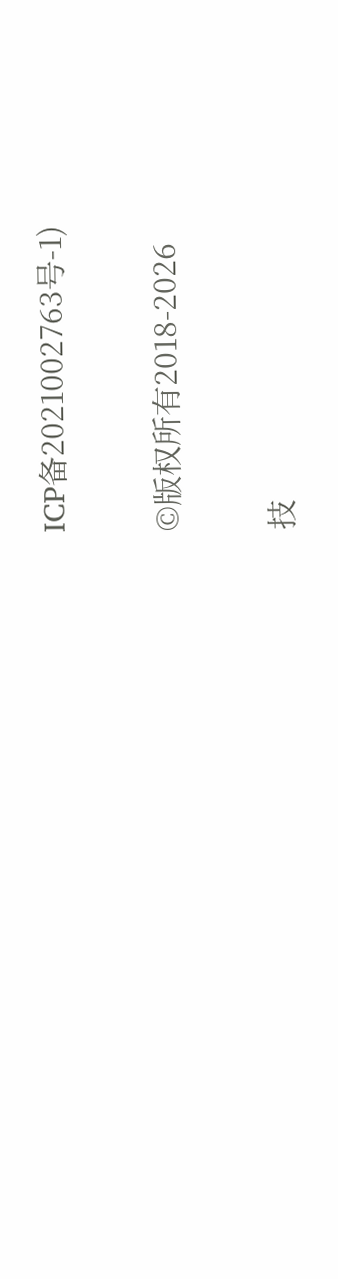ICP备2021002763号-1)

©版权所有2018-2026

技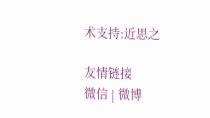术支持:近思之

友情链接
微信 | 微博